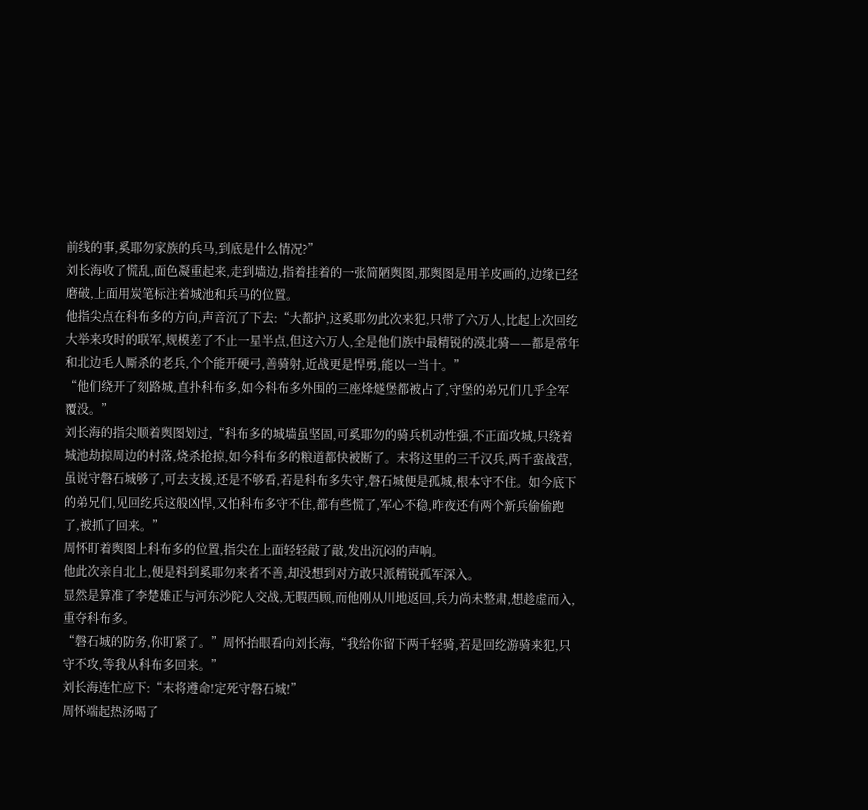前线的事,奚耶勿家族的兵马,到底是什么情况?”
刘长海收了慌乱,面色凝重起来,走到墙边,指着挂着的一张简陋舆图,那舆图是用羊皮画的,边缘已经磨破,上面用炭笔标注着城池和兵马的位置。
他指尖点在科布多的方向,声音沉了下去:“大都护,这奚耶勿此次来犯,只带了六万人,比起上次回纥大举来攻时的联军,规模差了不止一星半点,但这六万人,全是他们族中最精锐的漠北骑——都是常年和北边毛人厮杀的老兵,个个能开硬弓,善骑射,近战更是悍勇,能以一当十。”
“他们绕开了刻路城,直扑科布多,如今科布多外围的三座烽燧堡都被占了,守堡的弟兄们几乎全军覆没。”
刘长海的指尖顺着舆图划过,“科布多的城墙虽坚固,可奚耶勿的骑兵机动性强,不正面攻城,只绕着城池劫掠周边的村落,烧杀抢掠,如今科布多的粮道都快被断了。末将这里的三千汉兵,两千蛮战营,虽说守磐石城够了,可去支援,还是不够看,若是科布多失守,磐石城便是孤城,根本守不住。如今底下的弟兄们,见回纥兵这般凶悍,又怕科布多守不住,都有些慌了,军心不稳,昨夜还有两个新兵偷偷跑了,被抓了回来。”
周怀盯着舆图上科布多的位置,指尖在上面轻轻敲了敲,发出沉闷的声响。
他此次亲自北上,便是料到奚耶勿来者不善,却没想到对方敢只派精锐孤军深入。
显然是算准了李楚雄正与河东沙陀人交战,无暇西顾,而他刚从川地返回,兵力尚未整肃,想趁虚而入,重夺科布多。
“磐石城的防务,你盯紧了。”周怀抬眼看向刘长海,“我给你留下两千轻骑,若是回纥游骑来犯,只守不攻,等我从科布多回来。”
刘长海连忙应下:“末将遵命!定死守磐石城!”
周怀端起热汤喝了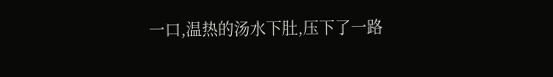一口,温热的汤水下肚,压下了一路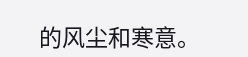的风尘和寒意。